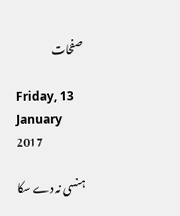صفحات

Friday, 13 January 2017

ہنسی نہ دے سکا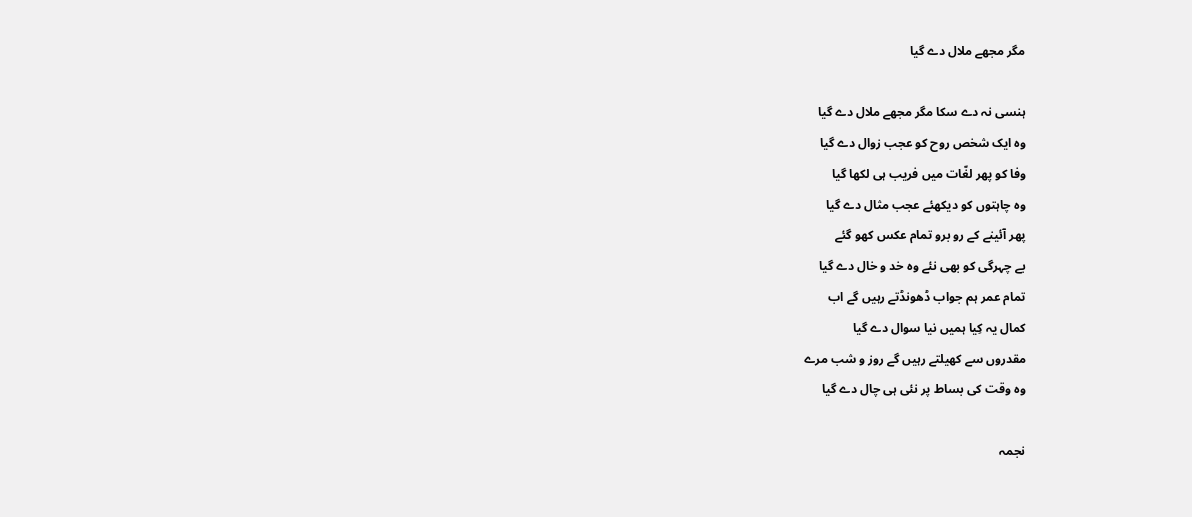مگر مجھے ملال دے گیا

ہنسی نہ دے سکا مگر مجھے ملال دے گیا
وہ ایک شخص روح کو عجب زوال دے گیا
وفا کو پھر لغّات میں فریب ہی لکھا گیا
وہ چاہتوں کو دیکھئے عجب مثال دے گیا
پھر آئینے کے رو برو تمام عکس کھو گئے
بے چہرگی کو بھی نئے وہ خد و خال دے گیا
تمام عمر ہم جواب ڈھونڈتے رہیں گے اب
کمال یہ کِیا ہمیں نیا سوال دے گیا
مقدروں سے کھیلتے رہیں گے روز و شب مرے
وہ وقت کی بساط پر نئی ہی چال دے گیا

نجمہ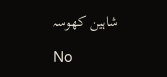شاہین کھوسہ

No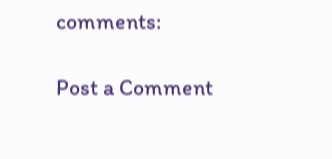comments:

Post a Comment